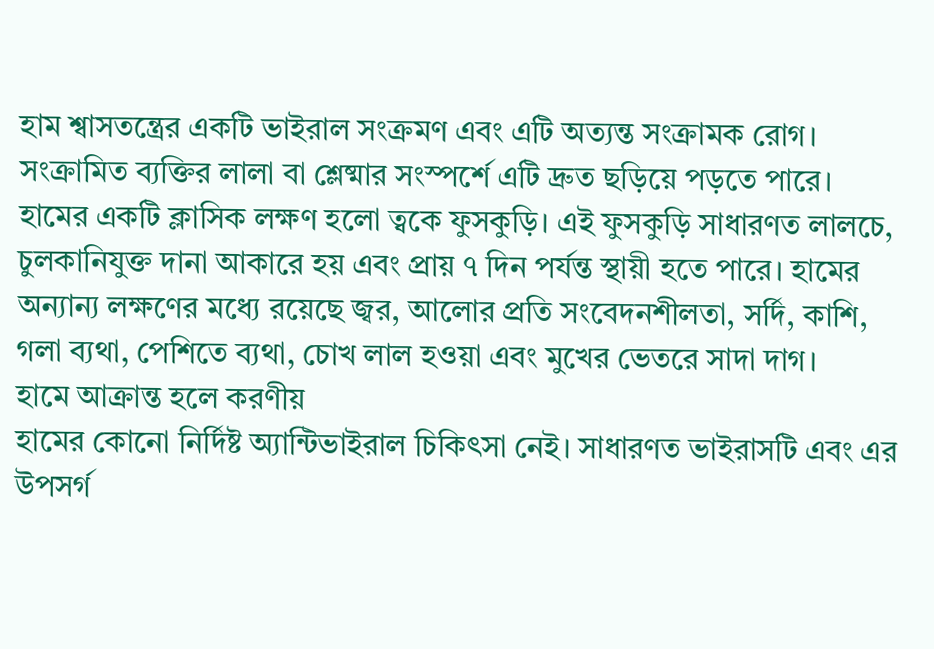হাম শ্বাসতন্ত্রের একটি ভাইরাল সংক্রমণ এবং এটি অত্যন্ত সংক্রামক রোগ। সংক্রামিত ব্যক্তির লালা বা শ্লেষ্মার সংস্পর্শে এটি দ্রুত ছড়িয়ে পড়তে পারে।
হামের একটি ক্লাসিক লক্ষণ হলো ত্বকে ফুসকুড়ি। এই ফুসকুড়ি সাধারণত লালচে, চুলকানিযুক্ত দানা আকারে হয় এবং প্রায় ৭ দিন পর্যন্ত স্থায়ী হতে পারে। হামের অন্যান্য লক্ষণের মধ্যে রয়েছে জ্বর, আলোর প্রতি সংবেদনশীলতা, সর্দি, কাশি, গলা ব্যথা, পেশিতে ব্যথা, চোখ লাল হওয়া এবং মুখের ভেতরে সাদা দাগ।
হামে আক্রান্ত হলে করণীয়
হামের কোনো নির্দিষ্ট অ্যান্টিভাইরাল চিকিৎসা নেই। সাধারণত ভাইরাসটি এবং এর উপসর্গ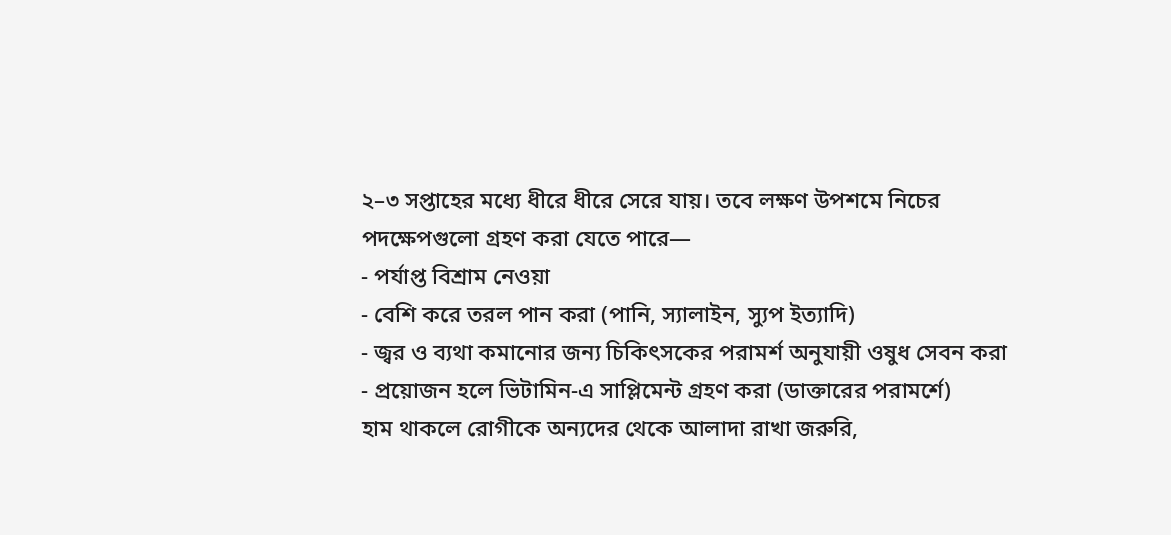২–৩ সপ্তাহের মধ্যে ধীরে ধীরে সেরে যায়। তবে লক্ষণ উপশমে নিচের পদক্ষেপগুলো গ্রহণ করা যেতে পারে—
- পর্যাপ্ত বিশ্রাম নেওয়া
- বেশি করে তরল পান করা (পানি, স্যালাইন, স্যুপ ইত্যাদি)
- জ্বর ও ব্যথা কমানোর জন্য চিকিৎসকের পরামর্শ অনুযায়ী ওষুধ সেবন করা
- প্রয়োজন হলে ভিটামিন-এ সাপ্লিমেন্ট গ্রহণ করা (ডাক্তারের পরামর্শে)
হাম থাকলে রোগীকে অন্যদের থেকে আলাদা রাখা জরুরি,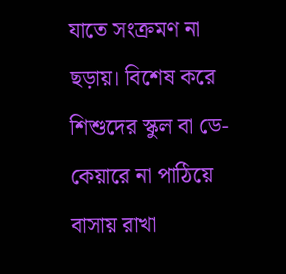যাতে সংক্রমণ না ছড়ায়। বিশেষ করে শিশুদের স্কুল বা ডে-কেয়ারে না পাঠিয়ে বাসায় রাখা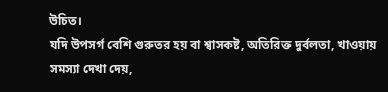উচিত।
যদি উপসর্গ বেশি গুরুতর হয় বা শ্বাসকষ্ট, অতিরিক্ত দুর্বলতা, খাওয়ায় সমস্যা দেখা দেয়,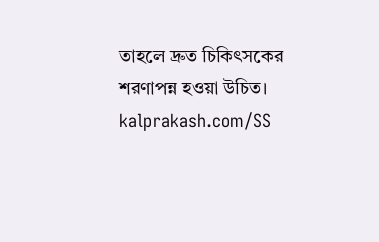তাহলে দ্রুত চিকিৎসকের শরণাপন্ন হওয়া উচিত।
kalprakash.com/SS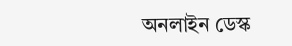অনলাইন ডেস্ক